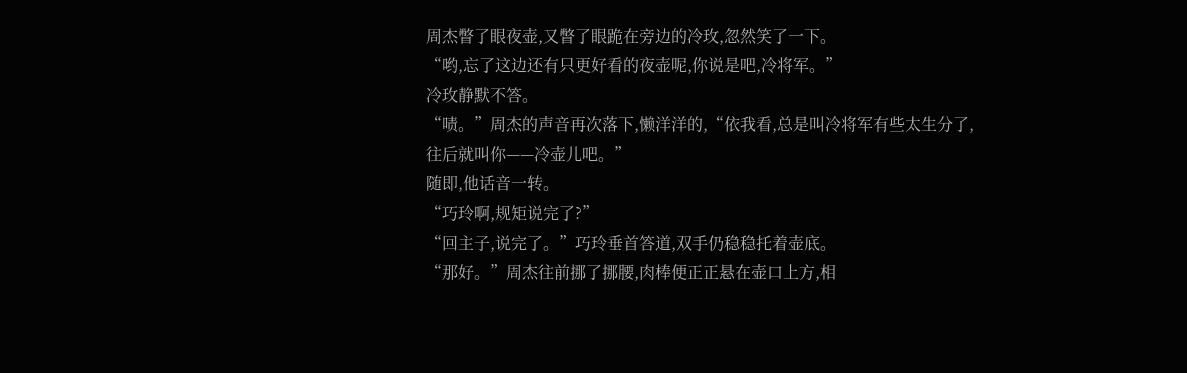周杰瞥了眼夜壶,又瞥了眼跪在旁边的冷玫,忽然笑了一下。
“哟,忘了这边还有只更好看的夜壶呢,你说是吧,冷将军。”
冷玫静默不答。
“啧。”周杰的声音再次落下,懒洋洋的,“依我看,总是叫冷将军有些太生分了,往后就叫你——冷壶儿吧。”
随即,他话音一转。
“巧玲啊,规矩说完了?”
“回主子,说完了。”巧玲垂首答道,双手仍稳稳托着壶底。
“那好。”周杰往前挪了挪腰,肉棒便正正悬在壶口上方,相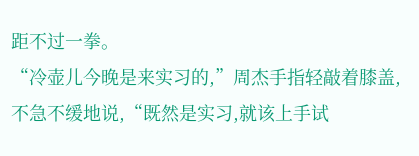距不过一拳。
“冷壶儿今晚是来实习的,”周杰手指轻敲着膝盖,不急不缓地说,“既然是实习,就该上手试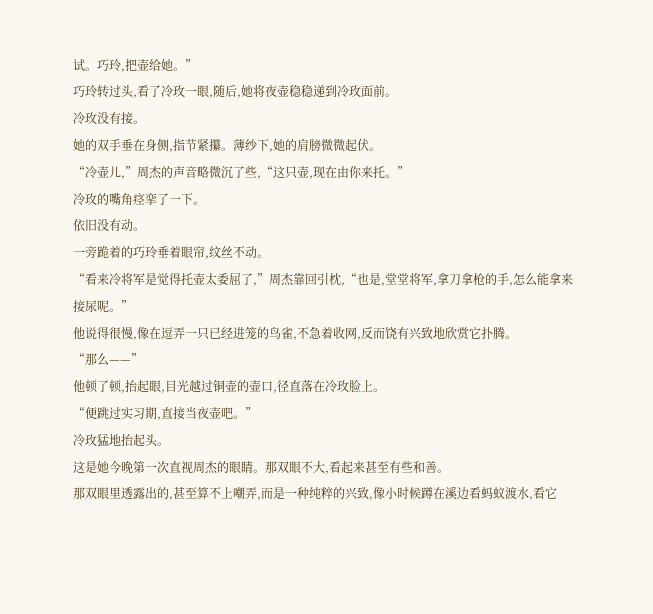试。巧玲,把壶给她。”
巧玲转过头,看了冷玫一眼,随后,她将夜壶稳稳递到冷玫面前。
冷玫没有接。
她的双手垂在身侧,指节紧攥。薄纱下,她的肩膀微微起伏。
“冷壶儿,”周杰的声音略微沉了些,“这只壶,现在由你来托。”
冷玫的嘴角痉挛了一下。
依旧没有动。
一旁跪着的巧玲垂着眼帘,纹丝不动。
“看来冷将军是觉得托壶太委屈了,”周杰靠回引枕,“也是,堂堂将军,拿刀拿枪的手,怎么能拿来接尿呢。”
他说得很慢,像在逗弄一只已经进笼的鸟雀,不急着收网,反而饶有兴致地欣赏它扑腾。
“那么——”
他顿了顿,抬起眼,目光越过铜壶的壶口,径直落在冷玫脸上。
“便跳过实习期,直接当夜壶吧。”
冷玫猛地抬起头。
这是她今晚第一次直视周杰的眼睛。那双眼不大,看起来甚至有些和善。
那双眼里透露出的,甚至算不上嘲弄,而是一种纯粹的兴致,像小时候蹲在溪边看蚂蚁渡水,看它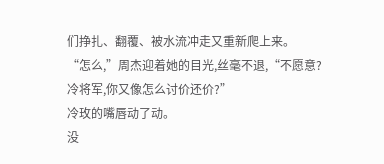们挣扎、翻覆、被水流冲走又重新爬上来。
“怎么,”周杰迎着她的目光,丝毫不退,“不愿意?冷将军,你又像怎么讨价还价?”
冷玫的嘴唇动了动。
没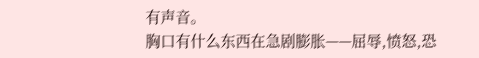有声音。
胸口有什么东西在急剧膨胀——屈辱,愤怒,恐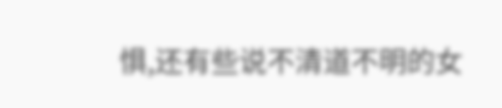惧,还有些说不清道不明的女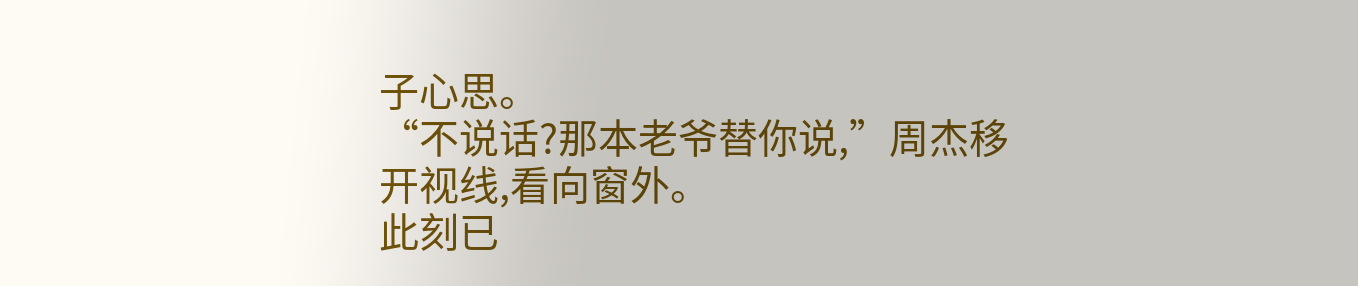子心思。
“不说话?那本老爷替你说,”周杰移开视线,看向窗外。
此刻已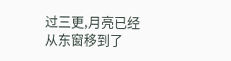过三更,月亮已经从东窗移到了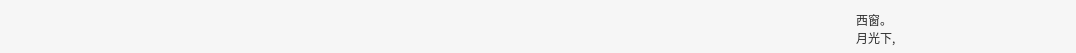西窗。
月光下,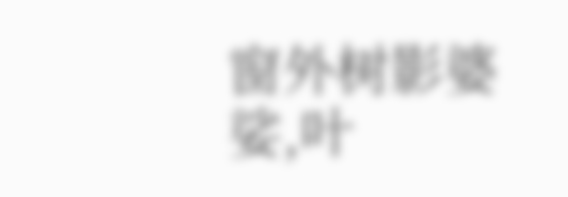窗外树影婆娑,叶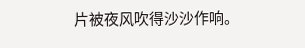片被夜风吹得沙沙作响。